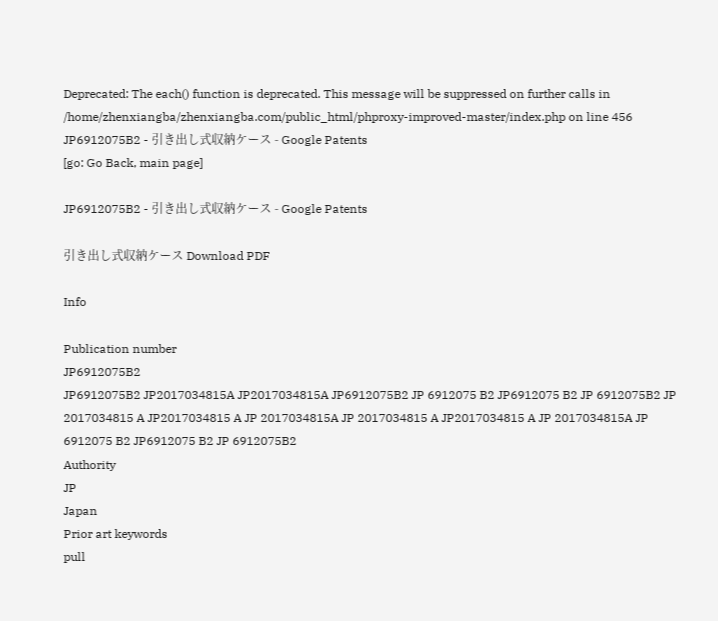Deprecated: The each() function is deprecated. This message will be suppressed on further calls in /home/zhenxiangba/zhenxiangba.com/public_html/phproxy-improved-master/index.php on line 456
JP6912075B2 - 引き出し式収納ケース - Google Patents
[go: Go Back, main page]

JP6912075B2 - 引き出し式収納ケース - Google Patents

引き出し式収納ケース Download PDF

Info

Publication number
JP6912075B2
JP6912075B2 JP2017034815A JP2017034815A JP6912075B2 JP 6912075 B2 JP6912075 B2 JP 6912075B2 JP 2017034815 A JP2017034815 A JP 2017034815A JP 2017034815 A JP2017034815 A JP 2017034815A JP 6912075 B2 JP6912075 B2 JP 6912075B2
Authority
JP
Japan
Prior art keywords
pull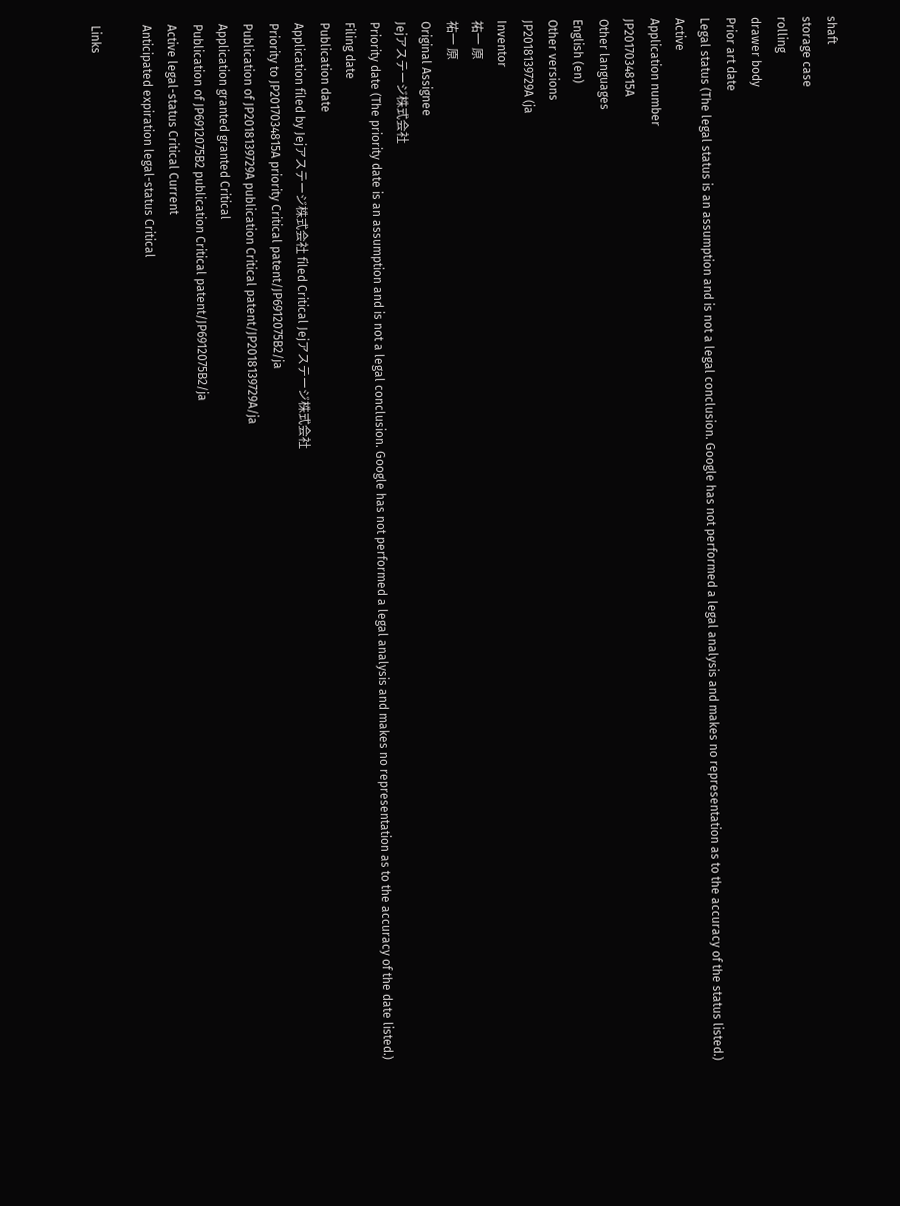shaft
storage case
rolling
drawer body
Prior art date
Legal status (The legal status is an assumption and is not a legal conclusion. Google has not performed a legal analysis and makes no representation as to the accuracy of the status listed.)
Active
Application number
JP2017034815A
Other languages
English (en)
Other versions
JP2018139729A (ja
Inventor
祐一 原
祐一 原
Original Assignee
Jejアステージ株式会社
Priority date (The priority date is an assumption and is not a legal conclusion. Google has not performed a legal analysis and makes no representation as to the accuracy of the date listed.)
Filing date
Publication date
Application filed by Jejアステージ株式会社 filed Critical Jejアステージ株式会社
Priority to JP2017034815A priority Critical patent/JP6912075B2/ja
Publication of JP2018139729A publication Critical patent/JP2018139729A/ja
Application granted granted Critical
Publication of JP6912075B2 publication Critical patent/JP6912075B2/ja
Active legal-status Critical Current
Anticipated expiration legal-status Critical

Links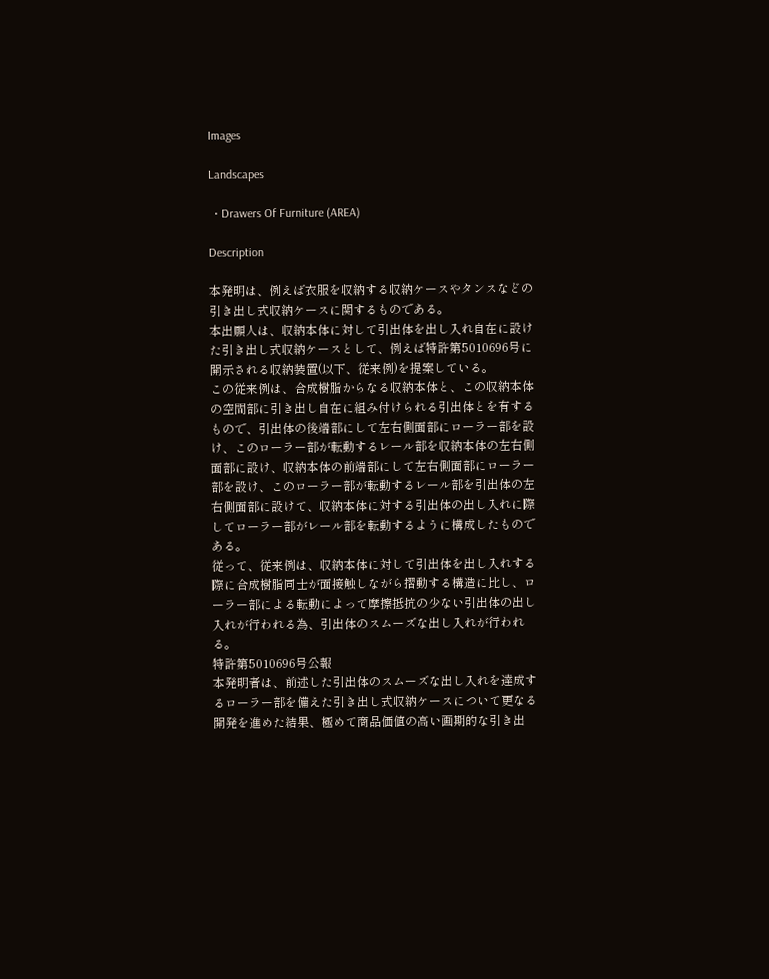Images

Landscapes

  • Drawers Of Furniture (AREA)

Description

本発明は、例えば衣服を収納する収納ケースやタンスなどの引き出し式収納ケースに関するものである。
本出願人は、収納本体に対して引出体を出し入れ自在に設けた引き出し式収納ケースとして、例えば特許第5010696号に開示される収納装置(以下、従来例)を提案している。
この従来例は、合成樹脂からなる収納本体と、この収納本体の空間部に引き出し自在に組み付けられる引出体とを有するもので、引出体の後端部にして左右側面部にローラー部を設け、このローラー部が転動するレール部を収納本体の左右側面部に設け、収納本体の前端部にして左右側面部にローラー部を設け、このローラー部が転動するレール部を引出体の左右側面部に設けて、収納本体に対する引出体の出し入れに際してローラー部がレール部を転動するように構成したものである。
従って、従来例は、収納本体に対して引出体を出し入れする際に合成樹脂同士が面接触しながら摺動する構造に比し、ローラー部による転動によって摩擦抵抗の少ない引出体の出し入れが行われる為、引出体のスムーズな出し入れが行われる。
特許第5010696号公報
本発明者は、前述した引出体のスムーズな出し入れを達成するローラー部を備えた引き出し式収納ケースについて更なる開発を進めた結果、極めて商品価値の高い画期的な引き出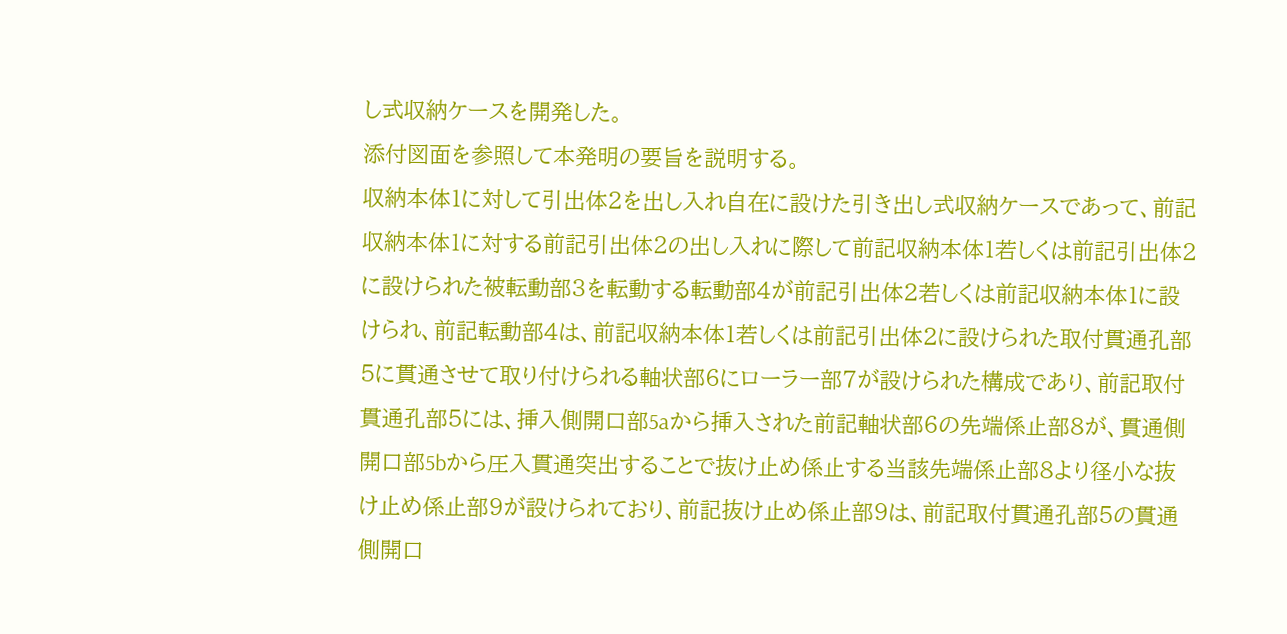し式収納ケースを開発した。
添付図面を参照して本発明の要旨を説明する。
収納本体1に対して引出体2を出し入れ自在に設けた引き出し式収納ケースであって、前記収納本体1に対する前記引出体2の出し入れに際して前記収納本体1若しくは前記引出体2に設けられた被転動部3を転動する転動部4が前記引出体2若しくは前記収納本体1に設けられ、前記転動部4は、前記収納本体1若しくは前記引出体2に設けられた取付貫通孔部5に貫通させて取り付けられる軸状部6にローラー部7が設けられた構成であり、前記取付貫通孔部5には、挿入側開口部5aから挿入された前記軸状部6の先端係止部8が、貫通側開口部5bから圧入貫通突出することで抜け止め係止する当該先端係止部8より径小な抜け止め係止部9が設けられており、前記抜け止め係止部9は、前記取付貫通孔部5の貫通側開口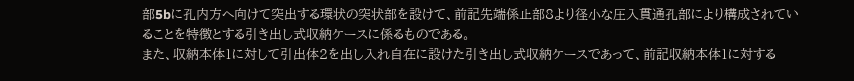部5bに孔内方へ向けて突出する環状の突状部を設けて、前記先端係止部8より径小な圧入貫通孔部により構成されていることを特徴とする引き出し式収納ケースに係るものである。
また、収納本体1に対して引出体2を出し入れ自在に設けた引き出し式収納ケースであって、前記収納本体1に対する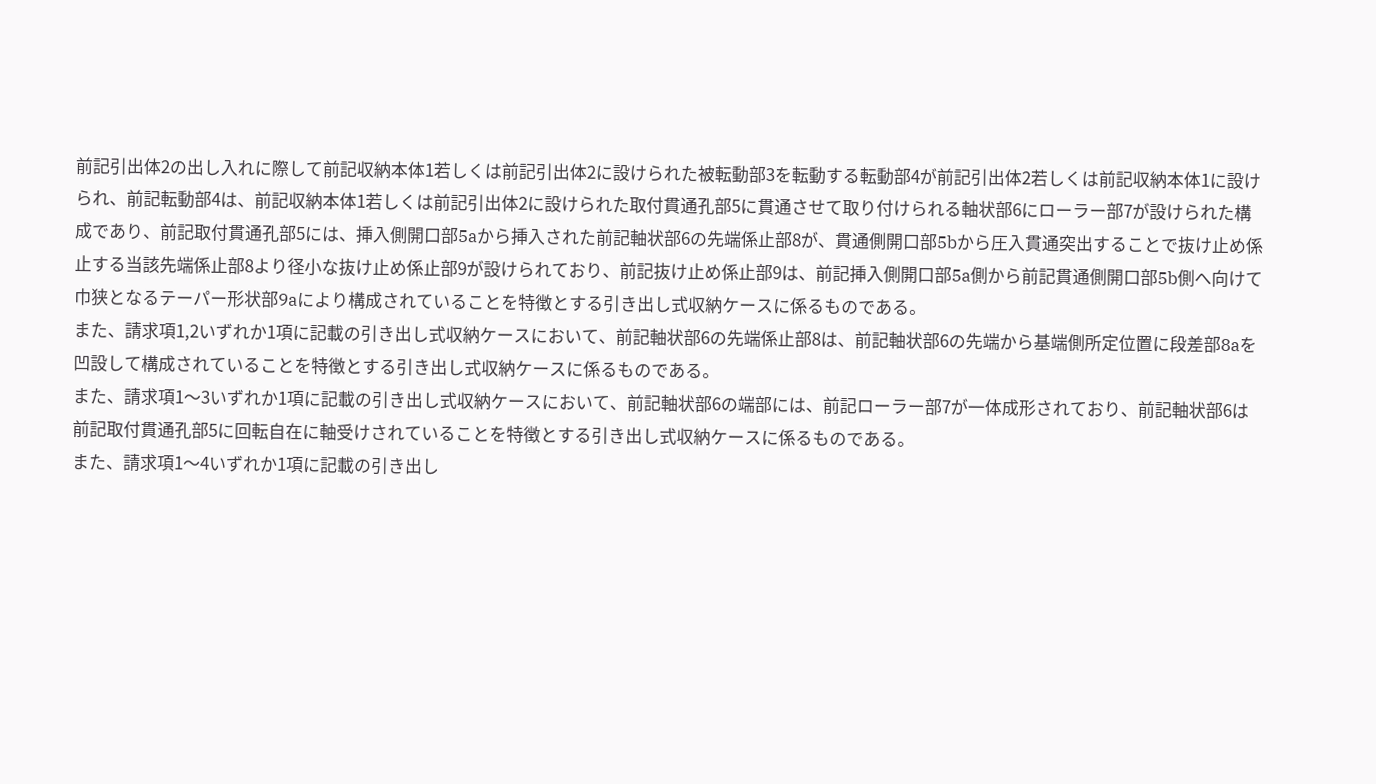前記引出体2の出し入れに際して前記収納本体1若しくは前記引出体2に設けられた被転動部3を転動する転動部4が前記引出体2若しくは前記収納本体1に設けられ、前記転動部4は、前記収納本体1若しくは前記引出体2に設けられた取付貫通孔部5に貫通させて取り付けられる軸状部6にローラー部7が設けられた構成であり、前記取付貫通孔部5には、挿入側開口部5aから挿入された前記軸状部6の先端係止部8が、貫通側開口部5bから圧入貫通突出することで抜け止め係止する当該先端係止部8より径小な抜け止め係止部9が設けられており、前記抜け止め係止部9は、前記挿入側開口部5a側から前記貫通側開口部5b側へ向けて巾狭となるテーパー形状部9aにより構成されていることを特徴とする引き出し式収納ケースに係るものである。
また、請求項1,2いずれか1項に記載の引き出し式収納ケースにおいて、前記軸状部6の先端係止部8は、前記軸状部6の先端から基端側所定位置に段差部8aを凹設して構成されていることを特徴とする引き出し式収納ケースに係るものである。
また、請求項1〜3いずれか1項に記載の引き出し式収納ケースにおいて、前記軸状部6の端部には、前記ローラー部7が一体成形されており、前記軸状部6は前記取付貫通孔部5に回転自在に軸受けされていることを特徴とする引き出し式収納ケースに係るものである。
また、請求項1〜4いずれか1項に記載の引き出し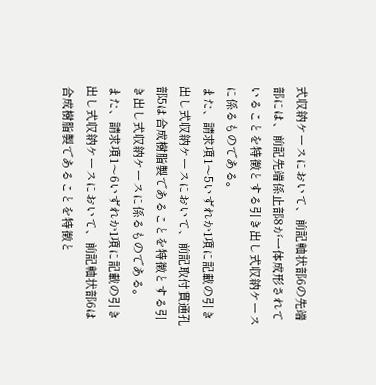式収納ケースにおいて、前記軸状部6の先端部には、前記先端係止部8が一体成形されていることを特徴とする引き出し式収納ケースに係るものである。
また、請求項1〜5いずれか1項に記載の引き出し式収納ケースにおいて、前記取付貫通孔部5は合成樹脂製であることを特徴とする引き出し式収納ケースに係るものである。
また、請求項1〜6いずれか1項に記載の引き出し式収納ケースにおいて、前記軸状部6は合成樹脂製であることを特徴と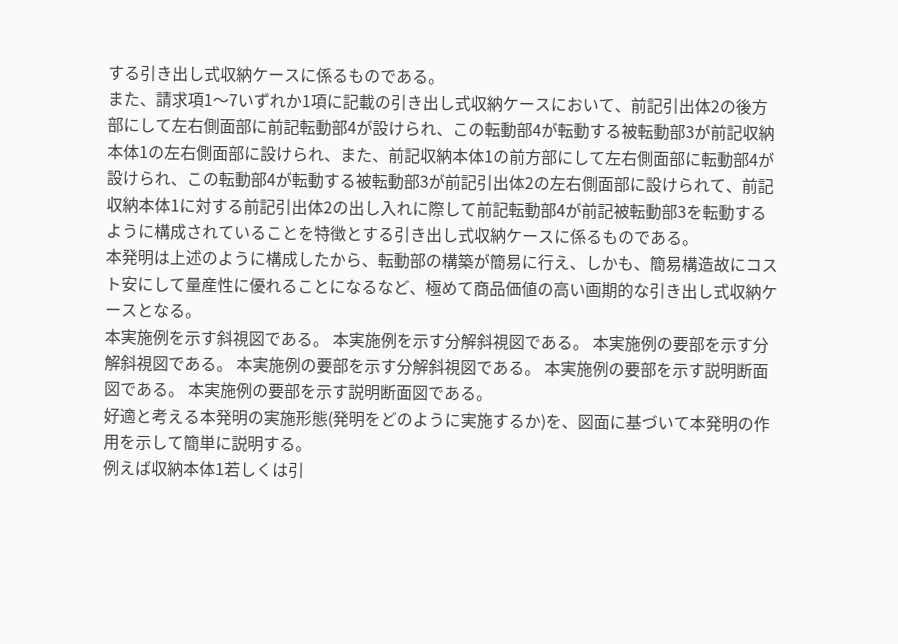する引き出し式収納ケースに係るものである。
また、請求項1〜7いずれか1項に記載の引き出し式収納ケースにおいて、前記引出体2の後方部にして左右側面部に前記転動部4が設けられ、この転動部4が転動する被転動部3が前記収納本体1の左右側面部に設けられ、また、前記収納本体1の前方部にして左右側面部に転動部4が設けられ、この転動部4が転動する被転動部3が前記引出体2の左右側面部に設けられて、前記収納本体1に対する前記引出体2の出し入れに際して前記転動部4が前記被転動部3を転動するように構成されていることを特徴とする引き出し式収納ケースに係るものである。
本発明は上述のように構成したから、転動部の構築が簡易に行え、しかも、簡易構造故にコスト安にして量産性に優れることになるなど、極めて商品価値の高い画期的な引き出し式収納ケースとなる。
本実施例を示す斜視図である。 本実施例を示す分解斜視図である。 本実施例の要部を示す分解斜視図である。 本実施例の要部を示す分解斜視図である。 本実施例の要部を示す説明断面図である。 本実施例の要部を示す説明断面図である。
好適と考える本発明の実施形態(発明をどのように実施するか)を、図面に基づいて本発明の作用を示して簡単に説明する。
例えば収納本体1若しくは引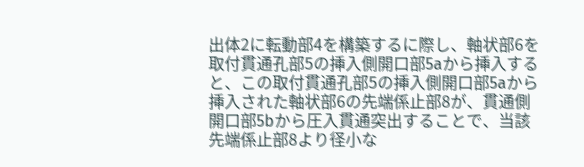出体2に転動部4を構築するに際し、軸状部6を取付貫通孔部5の挿入側開口部5aから挿入すると、この取付貫通孔部5の挿入側開口部5aから挿入された軸状部6の先端係止部8が、貫通側開口部5bから圧入貫通突出することで、当該先端係止部8より径小な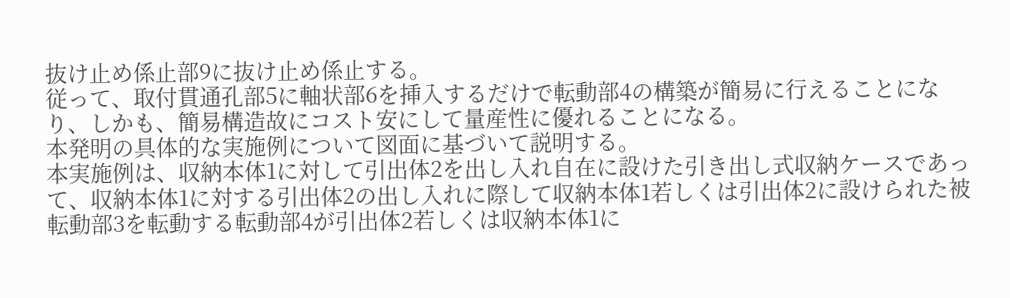抜け止め係止部9に抜け止め係止する。
従って、取付貫通孔部5に軸状部6を挿入するだけで転動部4の構築が簡易に行えることになり、しかも、簡易構造故にコスト安にして量産性に優れることになる。
本発明の具体的な実施例について図面に基づいて説明する。
本実施例は、収納本体1に対して引出体2を出し入れ自在に設けた引き出し式収納ケースであって、収納本体1に対する引出体2の出し入れに際して収納本体1若しくは引出体2に設けられた被転動部3を転動する転動部4が引出体2若しくは収納本体1に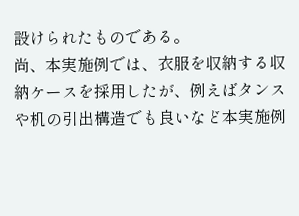設けられたものである。
尚、本実施例では、衣服を収納する収納ケースを採用したが、例えばタンスや机の引出構造でも良いなど本実施例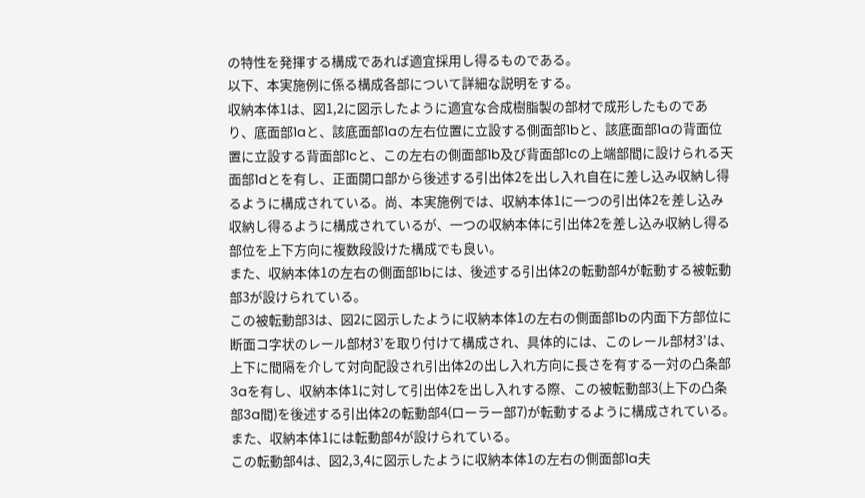の特性を発揮する構成であれば適宜採用し得るものである。
以下、本実施例に係る構成各部について詳細な説明をする。
収納本体1は、図1,2に図示したように適宜な合成樹脂製の部材で成形したものであり、底面部1aと、該底面部1aの左右位置に立設する側面部1bと、該底面部1aの背面位置に立設する背面部1cと、この左右の側面部1b及び背面部1cの上端部間に設けられる天面部1dとを有し、正面開口部から後述する引出体2を出し入れ自在に差し込み収納し得るように構成されている。尚、本実施例では、収納本体1に一つの引出体2を差し込み収納し得るように構成されているが、一つの収納本体に引出体2を差し込み収納し得る部位を上下方向に複数段設けた構成でも良い。
また、収納本体1の左右の側面部1bには、後述する引出体2の転動部4が転動する被転動部3が設けられている。
この被転動部3は、図2に図示したように収納本体1の左右の側面部1bの内面下方部位に断面コ字状のレール部材3’を取り付けて構成され、具体的には、このレール部材3’は、上下に間隔を介して対向配設され引出体2の出し入れ方向に長さを有する一対の凸条部3aを有し、収納本体1に対して引出体2を出し入れする際、この被転動部3(上下の凸条部3a間)を後述する引出体2の転動部4(ローラー部7)が転動するように構成されている。
また、収納本体1には転動部4が設けられている。
この転動部4は、図2,3,4に図示したように収納本体1の左右の側面部1a夫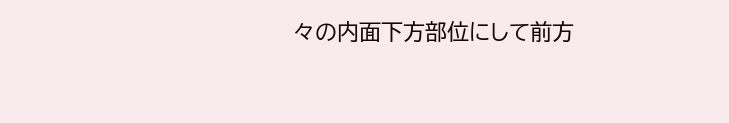々の内面下方部位にして前方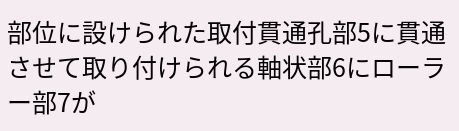部位に設けられた取付貫通孔部5に貫通させて取り付けられる軸状部6にローラー部7が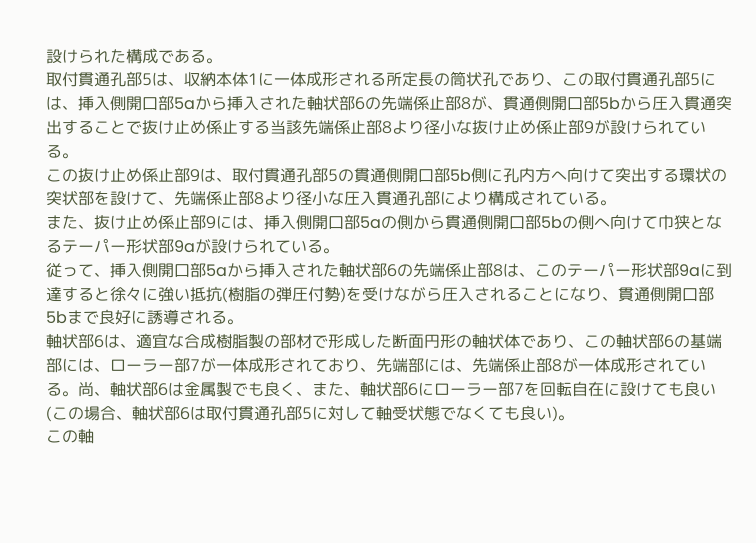設けられた構成である。
取付貫通孔部5は、収納本体1に一体成形される所定長の筒状孔であり、この取付貫通孔部5には、挿入側開口部5aから挿入された軸状部6の先端係止部8が、貫通側開口部5bから圧入貫通突出することで抜け止め係止する当該先端係止部8より径小な抜け止め係止部9が設けられている。
この抜け止め係止部9は、取付貫通孔部5の貫通側開口部5b側に孔内方へ向けて突出する環状の突状部を設けて、先端係止部8より径小な圧入貫通孔部により構成されている。
また、抜け止め係止部9には、挿入側開口部5aの側から貫通側開口部5bの側へ向けて巾狭となるテーパー形状部9aが設けられている。
従って、挿入側開口部5aから挿入された軸状部6の先端係止部8は、このテーパー形状部9aに到達すると徐々に強い抵抗(樹脂の弾圧付勢)を受けながら圧入されることになり、貫通側開口部5bまで良好に誘導される。
軸状部6は、適宜な合成樹脂製の部材で形成した断面円形の軸状体であり、この軸状部6の基端部には、ローラー部7が一体成形されており、先端部には、先端係止部8が一体成形されている。尚、軸状部6は金属製でも良く、また、軸状部6にローラー部7を回転自在に設けても良い(この場合、軸状部6は取付貫通孔部5に対して軸受状態でなくても良い)。
この軸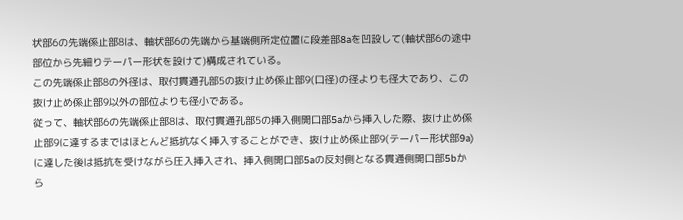状部6の先端係止部8は、軸状部6の先端から基端側所定位置に段差部8aを凹設して(軸状部6の途中部位から先細りテーパー形状を設けて)構成されている。
この先端係止部8の外径は、取付貫通孔部5の抜け止め係止部9(口径)の径よりも径大であり、この抜け止め係止部9以外の部位よりも径小である。
従って、軸状部6の先端係止部8は、取付貫通孔部5の挿入側開口部5aから挿入した際、抜け止め係止部9に達するまではほとんど抵抗なく挿入することができ、抜け止め係止部9(テーパー形状部9a)に達した後は抵抗を受けながら圧入挿入され、挿入側開口部5aの反対側となる貫通側開口部5bから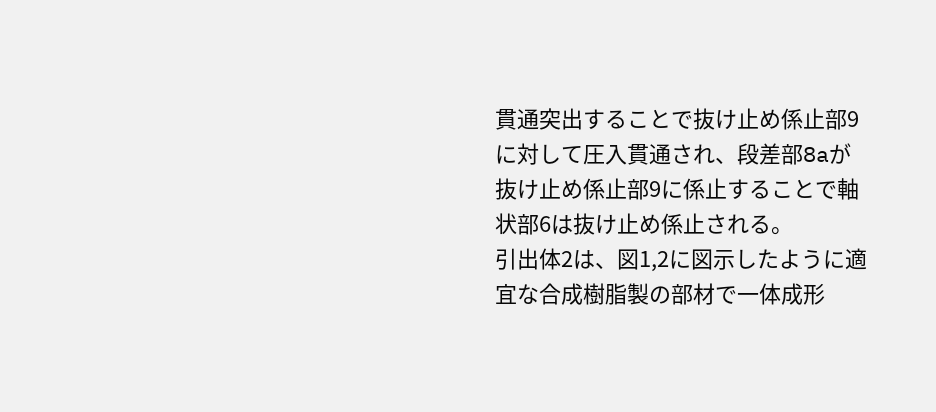貫通突出することで抜け止め係止部9に対して圧入貫通され、段差部8aが抜け止め係止部9に係止することで軸状部6は抜け止め係止される。
引出体2は、図1,2に図示したように適宜な合成樹脂製の部材で一体成形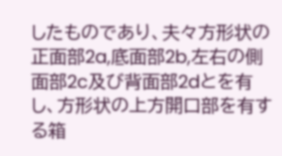したものであり、夫々方形状の正面部2a,底面部2b,左右の側面部2c及び背面部2dとを有し、方形状の上方開口部を有する箱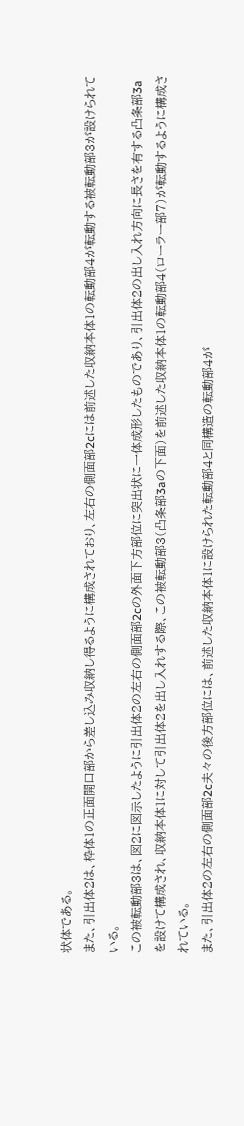状体である。
また、引出体2は、枠体1の正面開口部から差し込み収納し得るように構成されており、左右の側面部2cには前述した収納本体1の転動部4が転動する被転動部3が設けられている。
この被転動部3は、図2に図示したように引出体2の左右の側面部2cの外面下方部位に突出状に一体成形したものであり、引出体2の出し入れ方向に長さを有する凸条部3aを設けて構成され、収納本体1に対して引出体2を出し入れする際、この被転動部3(凸条部3aの下面)を前述した収納本体1の転動部4(ローラー部7)が転動するように構成されている。
また、引出体2の左右の側面部2c夫々の後方部位には、前述した収納本体1に設けられた転動部4と同構造の転動部4が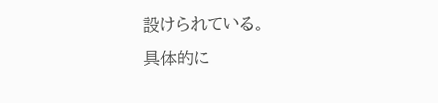設けられている。
具体的に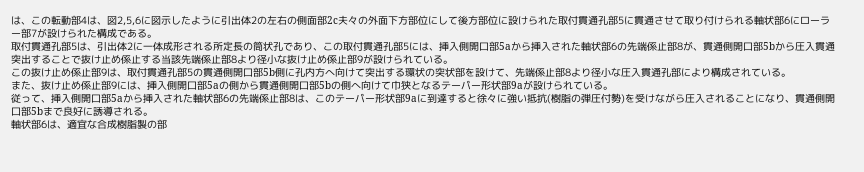は、この転動部4は、図2,5,6に図示したように引出体2の左右の側面部2c夫々の外面下方部位にして後方部位に設けられた取付貫通孔部5に貫通させて取り付けられる軸状部6にローラー部7が設けられた構成である。
取付貫通孔部5は、引出体2に一体成形される所定長の筒状孔であり、この取付貫通孔部5には、挿入側開口部5aから挿入された軸状部6の先端係止部8が、貫通側開口部5bから圧入貫通突出することで抜け止め係止する当該先端係止部8より径小な抜け止め係止部9が設けられている。
この抜け止め係止部9は、取付貫通孔部5の貫通側開口部5b側に孔内方へ向けて突出する環状の突状部を設けて、先端係止部8より径小な圧入貫通孔部により構成されている。
また、抜け止め係止部9には、挿入側開口部5aの側から貫通側開口部5bの側へ向けて巾狭となるテーパー形状部9aが設けられている。
従って、挿入側開口部5aから挿入された軸状部6の先端係止部8は、このテーパー形状部9aに到達すると徐々に強い抵抗(樹脂の弾圧付勢)を受けながら圧入されることになり、貫通側開口部5bまで良好に誘導される。
軸状部6は、適宜な合成樹脂製の部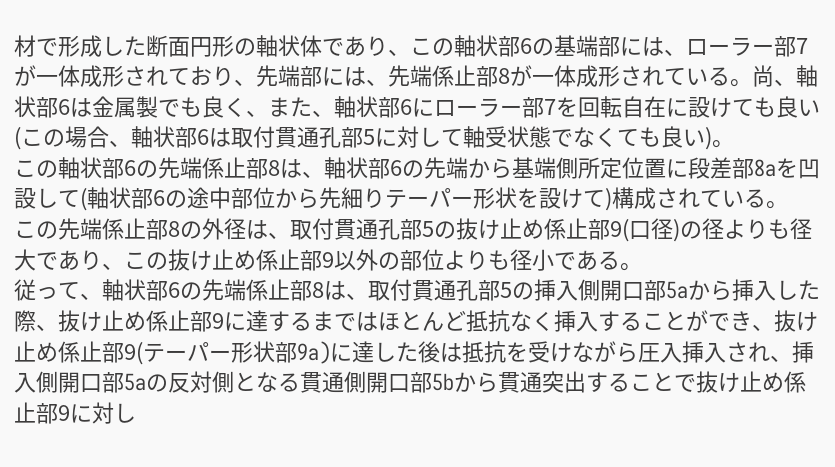材で形成した断面円形の軸状体であり、この軸状部6の基端部には、ローラー部7が一体成形されており、先端部には、先端係止部8が一体成形されている。尚、軸状部6は金属製でも良く、また、軸状部6にローラー部7を回転自在に設けても良い(この場合、軸状部6は取付貫通孔部5に対して軸受状態でなくても良い)。
この軸状部6の先端係止部8は、軸状部6の先端から基端側所定位置に段差部8aを凹設して(軸状部6の途中部位から先細りテーパー形状を設けて)構成されている。
この先端係止部8の外径は、取付貫通孔部5の抜け止め係止部9(口径)の径よりも径大であり、この抜け止め係止部9以外の部位よりも径小である。
従って、軸状部6の先端係止部8は、取付貫通孔部5の挿入側開口部5aから挿入した際、抜け止め係止部9に達するまではほとんど抵抗なく挿入することができ、抜け止め係止部9(テーパー形状部9a)に達した後は抵抗を受けながら圧入挿入され、挿入側開口部5aの反対側となる貫通側開口部5bから貫通突出することで抜け止め係止部9に対し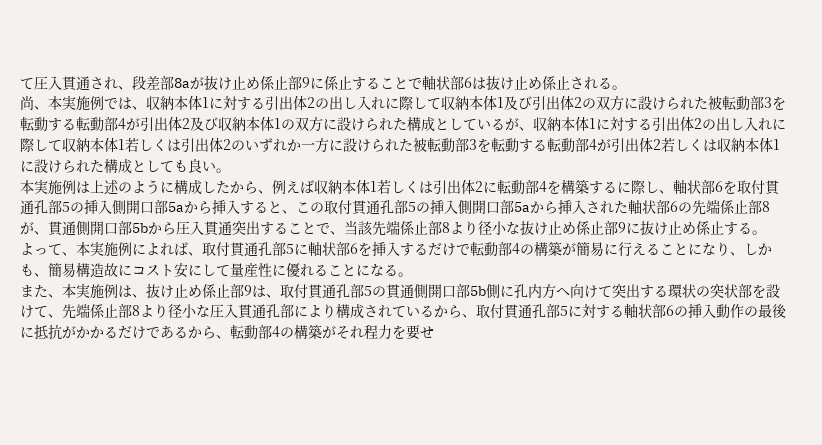て圧入貫通され、段差部8aが抜け止め係止部9に係止することで軸状部6は抜け止め係止される。
尚、本実施例では、収納本体1に対する引出体2の出し入れに際して収納本体1及び引出体2の双方に設けられた被転動部3を転動する転動部4が引出体2及び収納本体1の双方に設けられた構成としているが、収納本体1に対する引出体2の出し入れに際して収納本体1若しくは引出体2のいずれか一方に設けられた被転動部3を転動する転動部4が引出体2若しくは収納本体1に設けられた構成としても良い。
本実施例は上述のように構成したから、例えば収納本体1若しくは引出体2に転動部4を構築するに際し、軸状部6を取付貫通孔部5の挿入側開口部5aから挿入すると、この取付貫通孔部5の挿入側開口部5aから挿入された軸状部6の先端係止部8が、貫通側開口部5bから圧入貫通突出することで、当該先端係止部8より径小な抜け止め係止部9に抜け止め係止する。
よって、本実施例によれば、取付貫通孔部5に軸状部6を挿入するだけで転動部4の構築が簡易に行えることになり、しかも、簡易構造故にコスト安にして量産性に優れることになる。
また、本実施例は、抜け止め係止部9は、取付貫通孔部5の貫通側開口部5b側に孔内方へ向けて突出する環状の突状部を設けて、先端係止部8より径小な圧入貫通孔部により構成されているから、取付貫通孔部5に対する軸状部6の挿入動作の最後に抵抗がかかるだけであるから、転動部4の構築がそれ程力を要せ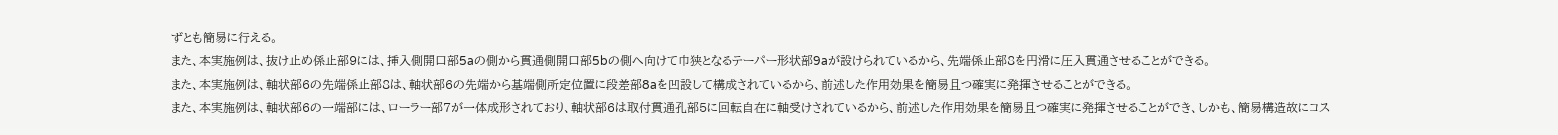ずとも簡易に行える。
また、本実施例は、抜け止め係止部9には、挿入側開口部5aの側から貫通側開口部5bの側へ向けて巾狭となるテーパー形状部9aが設けられているから、先端係止部8を円滑に圧入貫通させることができる。
また、本実施例は、軸状部6の先端係止部8は、軸状部6の先端から基端側所定位置に段差部8aを凹設して構成されているから、前述した作用効果を簡易且つ確実に発揮させることができる。
また、本実施例は、軸状部6の一端部には、ローラー部7が一体成形されており、軸状部6は取付貫通孔部5に回転自在に軸受けされているから、前述した作用効果を簡易且つ確実に発揮させることができ、しかも、簡易構造故にコス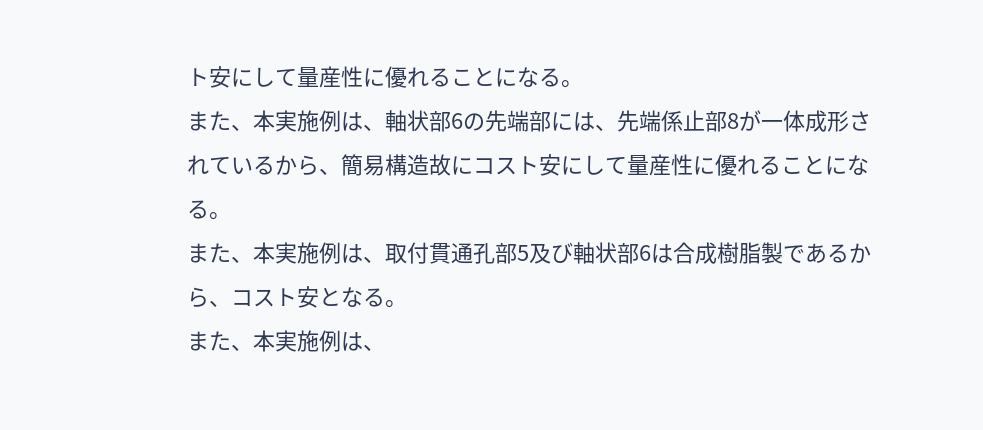ト安にして量産性に優れることになる。
また、本実施例は、軸状部6の先端部には、先端係止部8が一体成形されているから、簡易構造故にコスト安にして量産性に優れることになる。
また、本実施例は、取付貫通孔部5及び軸状部6は合成樹脂製であるから、コスト安となる。
また、本実施例は、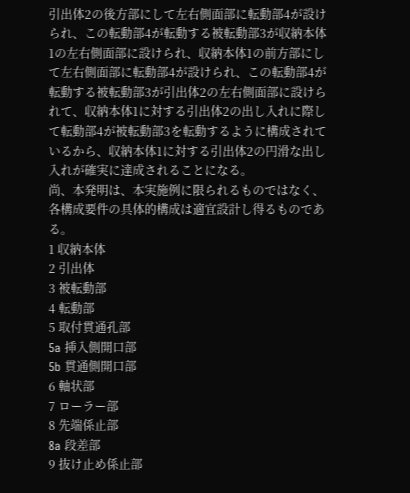引出体2の後方部にして左右側面部に転動部4が設けられ、この転動部4が転動する被転動部3が収納本体1の左右側面部に設けられ、収納本体1の前方部にして左右側面部に転動部4が設けられ、この転動部4が転動する被転動部3が引出体2の左右側面部に設けられて、収納本体1に対する引出体2の出し入れに際して転動部4が被転動部3を転動するように構成されているから、収納本体1に対する引出体2の円滑な出し入れが確実に達成されることになる。
尚、本発明は、本実施例に限られるものではなく、各構成要件の具体的構成は適宜設計し得るものである。
1 収納本体
2 引出体
3 被転動部
4 転動部
5 取付貫通孔部
5a 挿入側開口部
5b 貫通側開口部
6 軸状部
7 ローラー部
8 先端係止部
8a 段差部
9 抜け止め係止部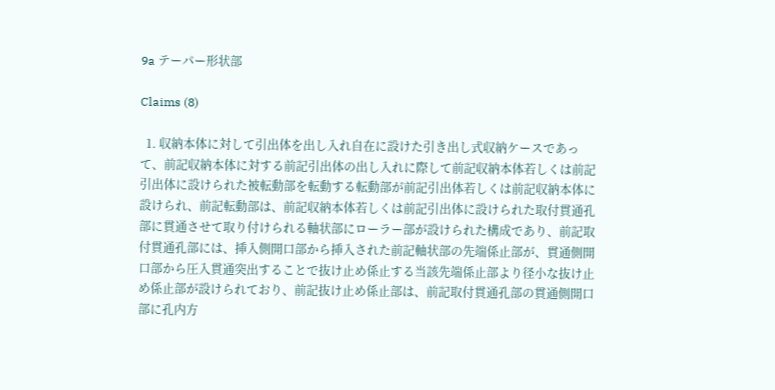9a テーパー形状部

Claims (8)

  1. 収納本体に対して引出体を出し入れ自在に設けた引き出し式収納ケースであって、前記収納本体に対する前記引出体の出し入れに際して前記収納本体若しくは前記引出体に設けられた被転動部を転動する転動部が前記引出体若しくは前記収納本体に設けられ、前記転動部は、前記収納本体若しくは前記引出体に設けられた取付貫通孔部に貫通させて取り付けられる軸状部にローラー部が設けられた構成であり、前記取付貫通孔部には、挿入側開口部から挿入された前記軸状部の先端係止部が、貫通側開口部から圧入貫通突出することで抜け止め係止する当該先端係止部より径小な抜け止め係止部が設けられており、前記抜け止め係止部は、前記取付貫通孔部の貫通側開口部に孔内方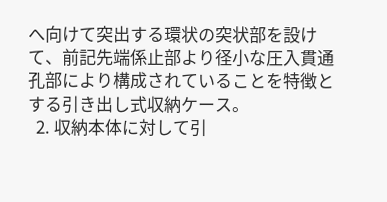へ向けて突出する環状の突状部を設けて、前記先端係止部より径小な圧入貫通孔部により構成されていることを特徴とする引き出し式収納ケース。
  2. 収納本体に対して引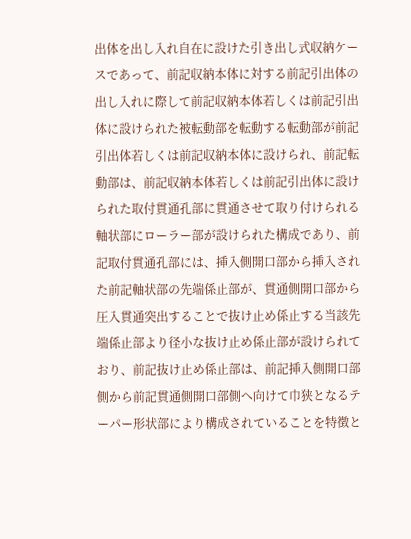出体を出し入れ自在に設けた引き出し式収納ケースであって、前記収納本体に対する前記引出体の出し入れに際して前記収納本体若しくは前記引出体に設けられた被転動部を転動する転動部が前記引出体若しくは前記収納本体に設けられ、前記転動部は、前記収納本体若しくは前記引出体に設けられた取付貫通孔部に貫通させて取り付けられる軸状部にローラー部が設けられた構成であり、前記取付貫通孔部には、挿入側開口部から挿入された前記軸状部の先端係止部が、貫通側開口部から圧入貫通突出することで抜け止め係止する当該先端係止部より径小な抜け止め係止部が設けられており、前記抜け止め係止部は、前記挿入側開口部側から前記貫通側開口部側へ向けて巾狭となるテーパー形状部により構成されていることを特徴と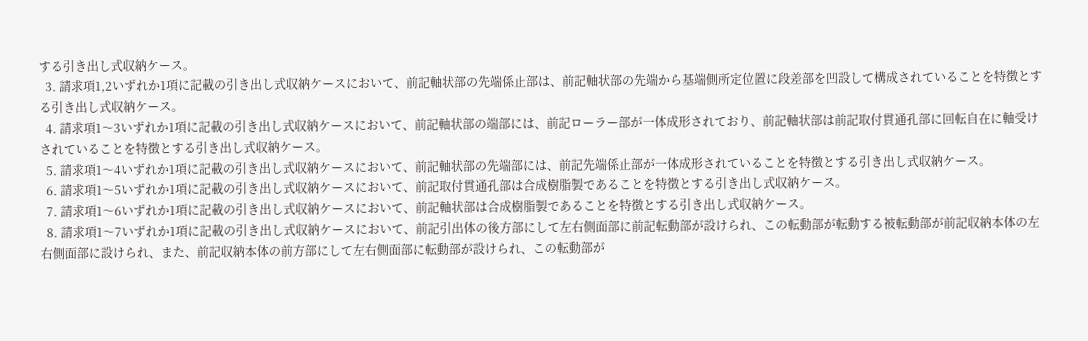する引き出し式収納ケース。
  3. 請求項1,2いずれか1項に記載の引き出し式収納ケースにおいて、前記軸状部の先端係止部は、前記軸状部の先端から基端側所定位置に段差部を凹設して構成されていることを特徴とする引き出し式収納ケース。
  4. 請求項1〜3いずれか1項に記載の引き出し式収納ケースにおいて、前記軸状部の端部には、前記ローラー部が一体成形されており、前記軸状部は前記取付貫通孔部に回転自在に軸受けされていることを特徴とする引き出し式収納ケース。
  5. 請求項1〜4いずれか1項に記載の引き出し式収納ケースにおいて、前記軸状部の先端部には、前記先端係止部が一体成形されていることを特徴とする引き出し式収納ケース。
  6. 請求項1〜5いずれか1項に記載の引き出し式収納ケースにおいて、前記取付貫通孔部は合成樹脂製であることを特徴とする引き出し式収納ケース。
  7. 請求項1〜6いずれか1項に記載の引き出し式収納ケースにおいて、前記軸状部は合成樹脂製であることを特徴とする引き出し式収納ケース。
  8. 請求項1〜7いずれか1項に記載の引き出し式収納ケースにおいて、前記引出体の後方部にして左右側面部に前記転動部が設けられ、この転動部が転動する被転動部が前記収納本体の左右側面部に設けられ、また、前記収納本体の前方部にして左右側面部に転動部が設けられ、この転動部が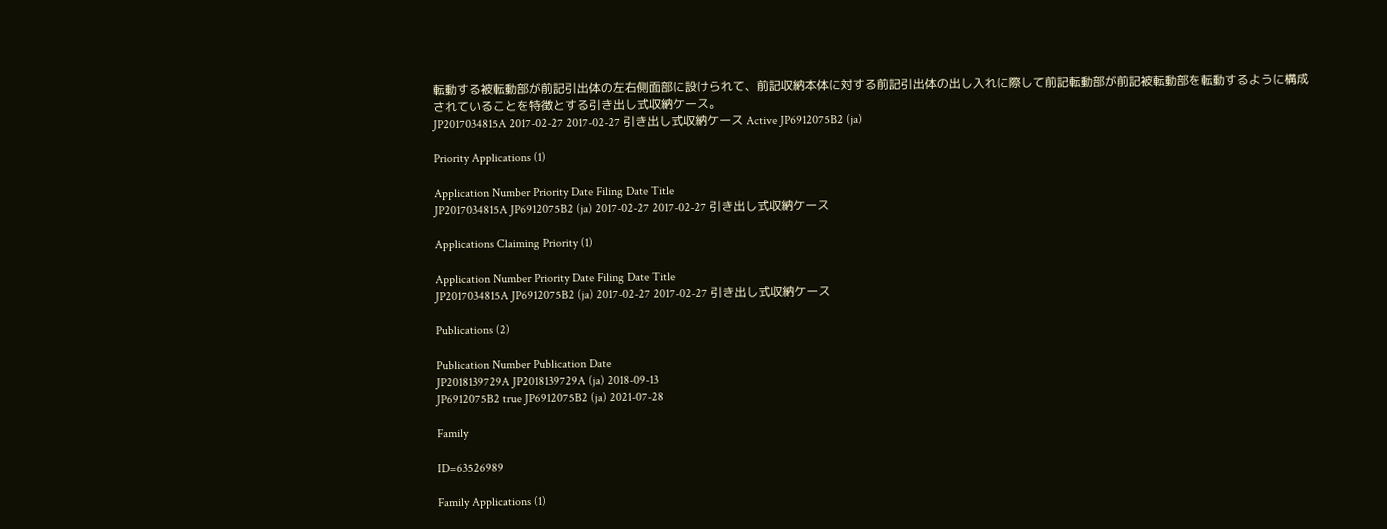転動する被転動部が前記引出体の左右側面部に設けられて、前記収納本体に対する前記引出体の出し入れに際して前記転動部が前記被転動部を転動するように構成されていることを特徴とする引き出し式収納ケース。
JP2017034815A 2017-02-27 2017-02-27 引き出し式収納ケース Active JP6912075B2 (ja)

Priority Applications (1)

Application Number Priority Date Filing Date Title
JP2017034815A JP6912075B2 (ja) 2017-02-27 2017-02-27 引き出し式収納ケース

Applications Claiming Priority (1)

Application Number Priority Date Filing Date Title
JP2017034815A JP6912075B2 (ja) 2017-02-27 2017-02-27 引き出し式収納ケース

Publications (2)

Publication Number Publication Date
JP2018139729A JP2018139729A (ja) 2018-09-13
JP6912075B2 true JP6912075B2 (ja) 2021-07-28

Family

ID=63526989

Family Applications (1)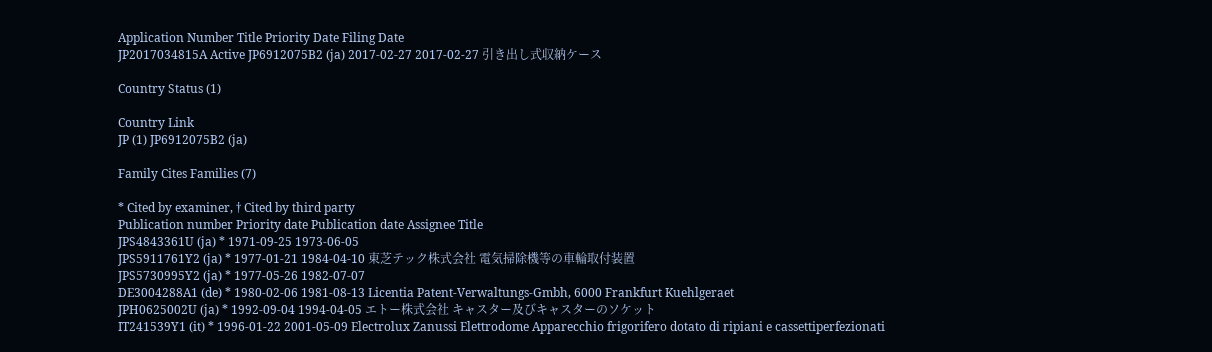Application Number Title Priority Date Filing Date
JP2017034815A Active JP6912075B2 (ja) 2017-02-27 2017-02-27 引き出し式収納ケース

Country Status (1)

Country Link
JP (1) JP6912075B2 (ja)

Family Cites Families (7)

* Cited by examiner, † Cited by third party
Publication number Priority date Publication date Assignee Title
JPS4843361U (ja) * 1971-09-25 1973-06-05
JPS5911761Y2 (ja) * 1977-01-21 1984-04-10 東芝テック株式会社 電気掃除機等の車輪取付装置
JPS5730995Y2 (ja) * 1977-05-26 1982-07-07
DE3004288A1 (de) * 1980-02-06 1981-08-13 Licentia Patent-Verwaltungs-Gmbh, 6000 Frankfurt Kuehlgeraet
JPH0625002U (ja) * 1992-09-04 1994-04-05 エトー株式会社 キャスター及びキャスターのソケット
IT241539Y1 (it) * 1996-01-22 2001-05-09 Electrolux Zanussi Elettrodome Apparecchio frigorifero dotato di ripiani e cassettiperfezionati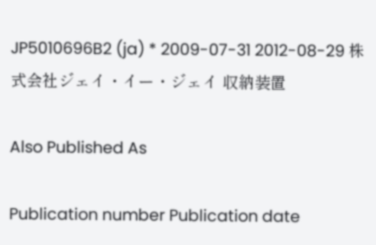JP5010696B2 (ja) * 2009-07-31 2012-08-29 株式会社ジェイ・イー・ジェイ 収納装置

Also Published As

Publication number Publication date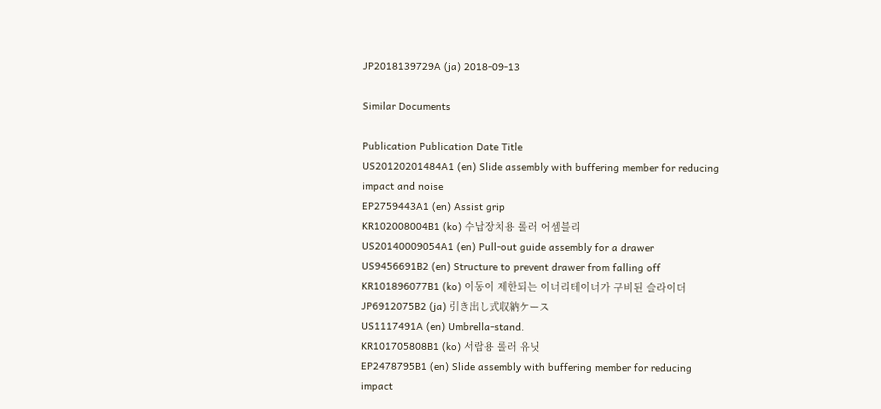JP2018139729A (ja) 2018-09-13

Similar Documents

Publication Publication Date Title
US20120201484A1 (en) Slide assembly with buffering member for reducing impact and noise
EP2759443A1 (en) Assist grip
KR102008004B1 (ko) 수납장치용 롤러 어셈블리
US20140009054A1 (en) Pull-out guide assembly for a drawer
US9456691B2 (en) Structure to prevent drawer from falling off
KR101896077B1 (ko) 이동이 제한되는 이너리테이너가 구비된 슬라이더
JP6912075B2 (ja) 引き出し式収納ケース
US1117491A (en) Umbrella-stand.
KR101705808B1 (ko) 서랍용 롤러 유닛
EP2478795B1 (en) Slide assembly with buffering member for reducing impact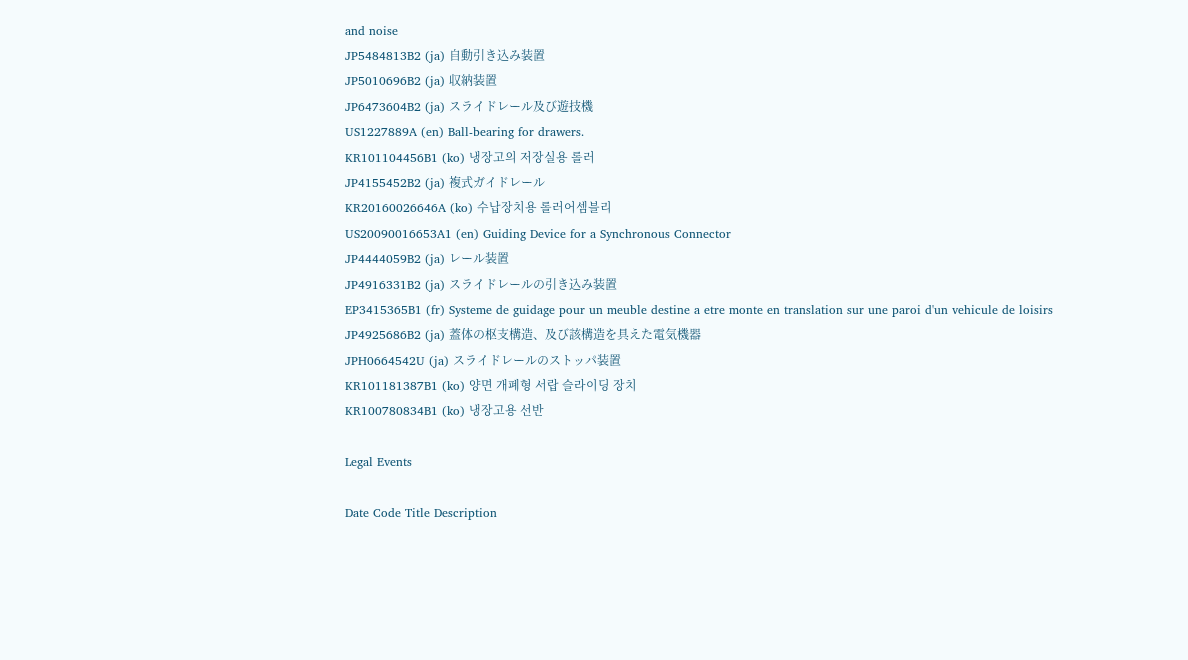and noise
JP5484813B2 (ja) 自動引き込み装置
JP5010696B2 (ja) 収納装置
JP6473604B2 (ja) スライドレール及び遊技機
US1227889A (en) Ball-bearing for drawers.
KR101104456B1 (ko) 냉장고의 저장실용 롤러
JP4155452B2 (ja) 複式ガイドレール
KR20160026646A (ko) 수납장치용 롤러어셈블리
US20090016653A1 (en) Guiding Device for a Synchronous Connector
JP4444059B2 (ja) レール装置
JP4916331B2 (ja) スライドレールの引き込み装置
EP3415365B1 (fr) Systeme de guidage pour un meuble destine a etre monte en translation sur une paroi d'un vehicule de loisirs
JP4925686B2 (ja) 蓋体の枢支構造、及び該構造を具えた電気機器
JPH0664542U (ja) スライドレールのストッパ装置
KR101181387B1 (ko) 양면 개폐형 서랍 슬라이딩 장치
KR100780834B1 (ko) 냉장고용 선반

Legal Events

Date Code Title Description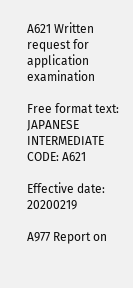A621 Written request for application examination

Free format text: JAPANESE INTERMEDIATE CODE: A621

Effective date: 20200219

A977 Report on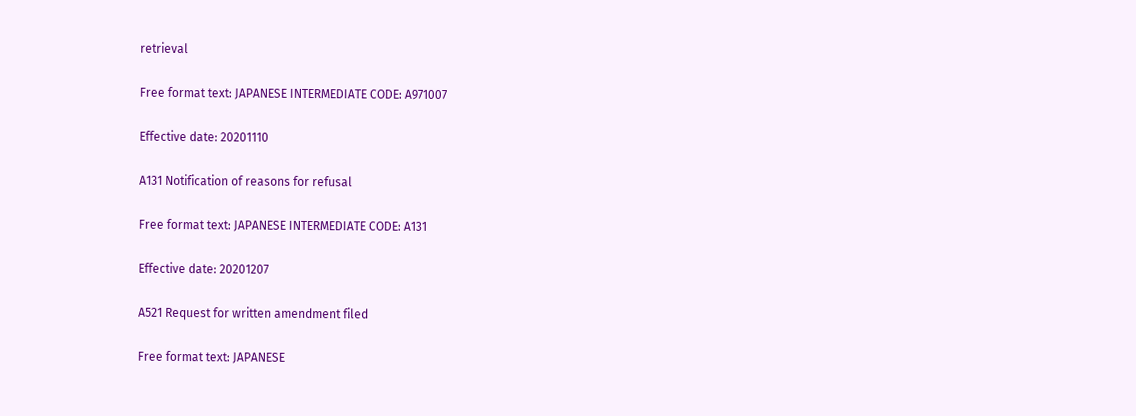retrieval

Free format text: JAPANESE INTERMEDIATE CODE: A971007

Effective date: 20201110

A131 Notification of reasons for refusal

Free format text: JAPANESE INTERMEDIATE CODE: A131

Effective date: 20201207

A521 Request for written amendment filed

Free format text: JAPANESE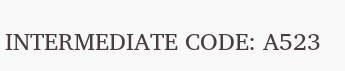INTERMEDIATE CODE: A523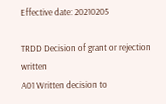Effective date: 20210205

TRDD Decision of grant or rejection written
A01 Written decision to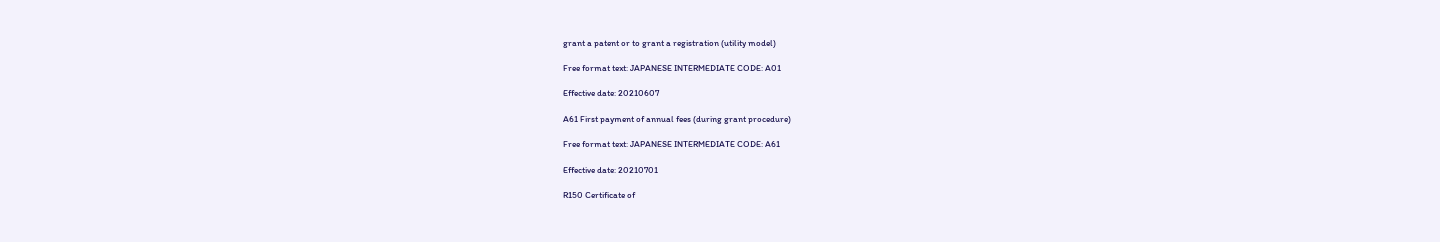grant a patent or to grant a registration (utility model)

Free format text: JAPANESE INTERMEDIATE CODE: A01

Effective date: 20210607

A61 First payment of annual fees (during grant procedure)

Free format text: JAPANESE INTERMEDIATE CODE: A61

Effective date: 20210701

R150 Certificate of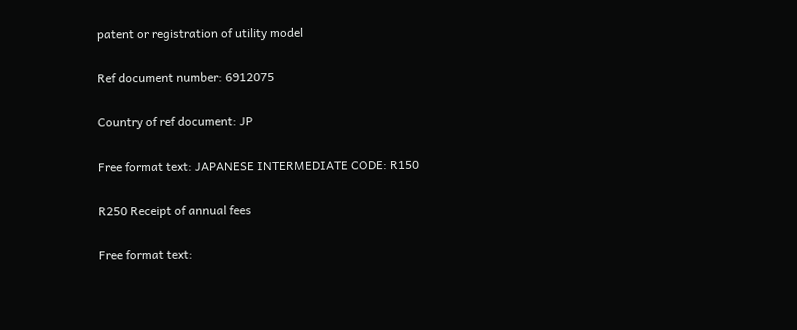patent or registration of utility model

Ref document number: 6912075

Country of ref document: JP

Free format text: JAPANESE INTERMEDIATE CODE: R150

R250 Receipt of annual fees

Free format text: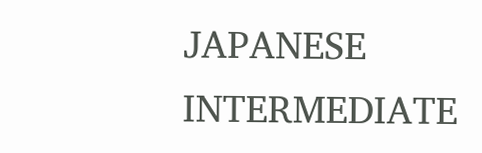JAPANESE INTERMEDIATE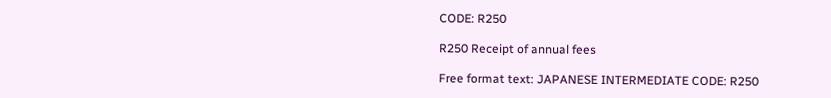CODE: R250

R250 Receipt of annual fees

Free format text: JAPANESE INTERMEDIATE CODE: R250